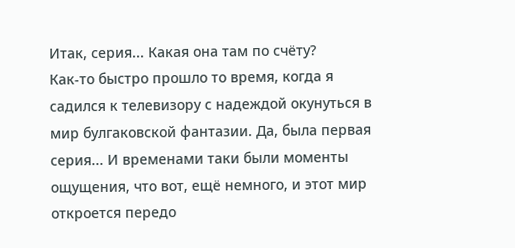Итак, серия... Какая она там по счёту?
Как-то быстро прошло то время, когда я садился к телевизору с надеждой окунуться в мир булгаковской фантазии. Да, была первая серия... И временами таки были моменты ощущения, что вот, ещё немного, и этот мир откроется передо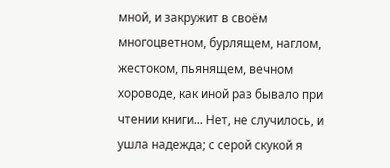мной, и закружит в своём многоцветном, бурлящем, наглом, жестоком, пьянящем, вечном хороводе, как иной раз бывало при чтении книги... Нет, не случилось, и ушла надежда; с серой скукой я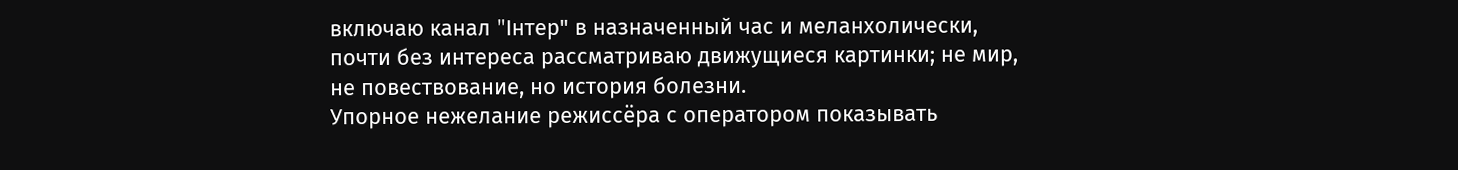включаю канал "Iнтер" в назначенный час и меланхолически, почти без интереса рассматриваю движущиеся картинки; не мир, не повествование, но история болезни.
Упорное нежелание режиссёра с оператором показывать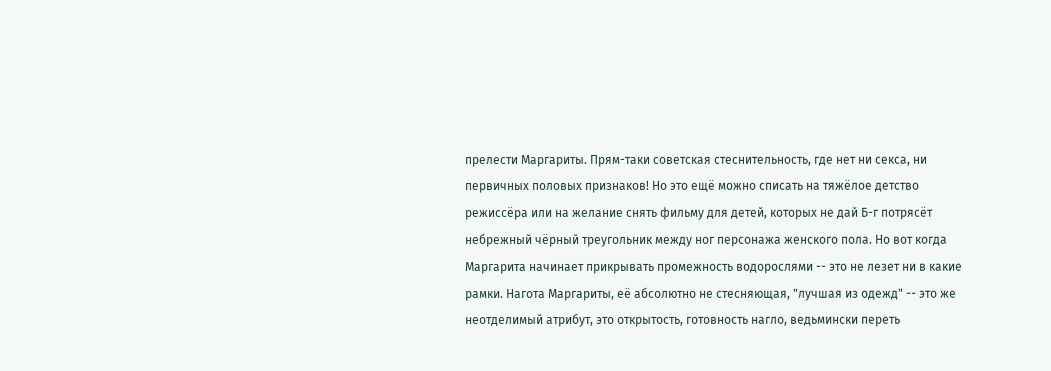прелести Маргариты. Прям-таки советская стеснительность, где нет ни секса, ни первичных половых признаков! Но это ещё можно списать на тяжёлое детство режиссёра или на желание снять фильму для детей, которых не дай Б-г потрясёт небрежный чёрный треугольник между ног персонажа женского пола. Но вот когда Маргарита начинает прикрывать промежность водорослями -- это не лезет ни в какие рамки. Нагота Маргариты, её абсолютно не стесняющая, "лучшая из одежд" -- это же неотделимый атрибут, это открытость, готовность нагло, ведьмински переть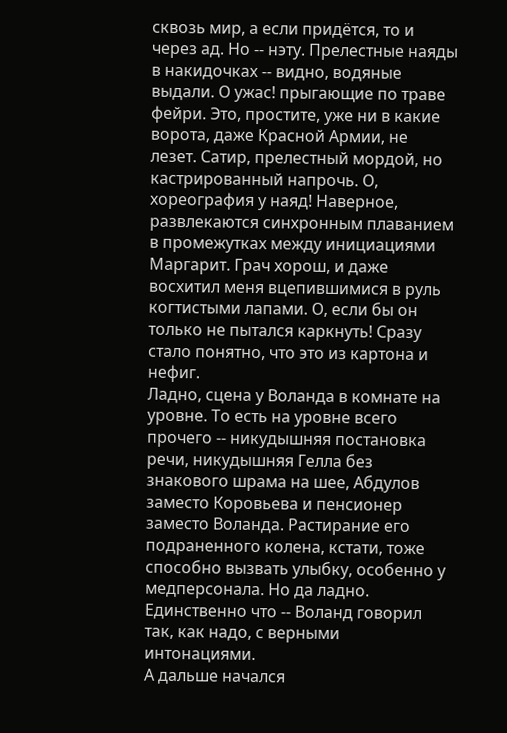сквозь мир, а если придётся, то и через ад. Но -- нэту. Прелестные наяды в накидочках -- видно, водяные выдали. О ужас! прыгающие по траве фейри. Это, простите, уже ни в какие ворота, даже Красной Армии, не лезет. Сатир, прелестный мордой, но кастрированный напрочь. О, хореография у наяд! Наверное, развлекаются синхронным плаванием в промежутках между инициациями Маргарит. Грач хорош, и даже восхитил меня вцепившимися в руль когтистыми лапами. О, если бы он только не пытался каркнуть! Сразу стало понятно, что это из картона и нефиг.
Ладно, сцена у Воланда в комнате на уровне. То есть на уровне всего прочего -- никудышняя постановка речи, никудышняя Гелла без знакового шрама на шее, Абдулов заместо Коровьева и пенсионер заместо Воланда. Растирание его подраненного колена, кстати, тоже способно вызвать улыбку, особенно у медперсонала. Но да ладно. Единственно что -- Воланд говорил так, как надо, с верными интонациями.
А дальше начался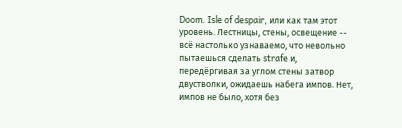Doom. Isle of despair, или как там этот уровень. Лестницы, стены, освещение -- всё настолько узнаваемо, что невольно пытаешься сделать strafe и, передёргивая за углом стены затвор двустволки, ожидаешь набега импов. Нет, импов не было, хотя без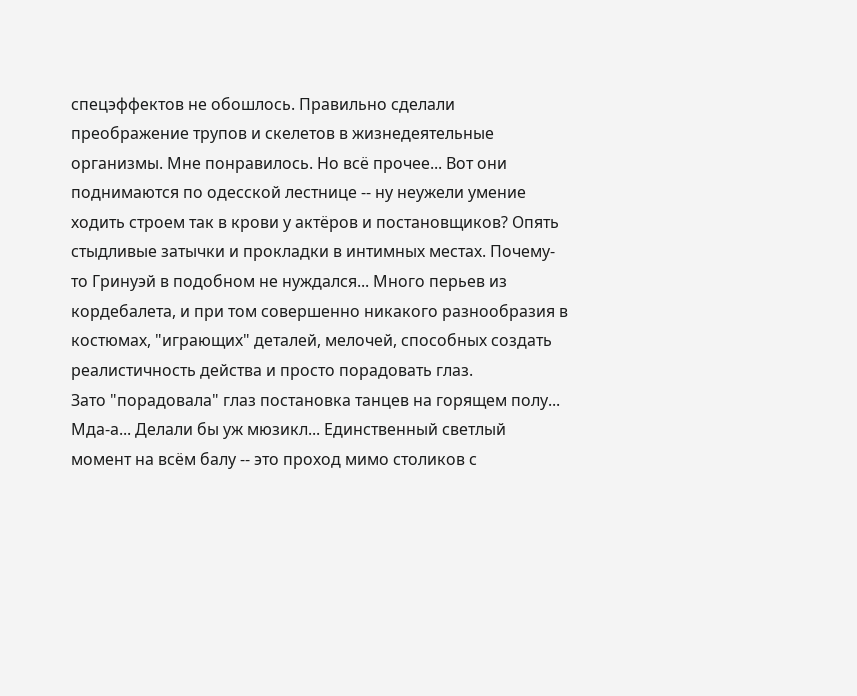спецэффектов не обошлось. Правильно сделали преображение трупов и скелетов в жизнедеятельные организмы. Мне понравилось. Но всё прочее... Вот они поднимаются по одесской лестнице -- ну неужели умение ходить строем так в крови у актёров и постановщиков? Опять стыдливые затычки и прокладки в интимных местах. Почему-то Гринуэй в подобном не нуждался... Много перьев из кордебалета, и при том совершенно никакого разнообразия в костюмах, "играющих" деталей, мелочей, способных создать реалистичность действа и просто порадовать глаз.
Зато "порадовала" глаз постановка танцев на горящем полу... Мда-а... Делали бы уж мюзикл... Единственный светлый момент на всём балу -- это проход мимо столиков с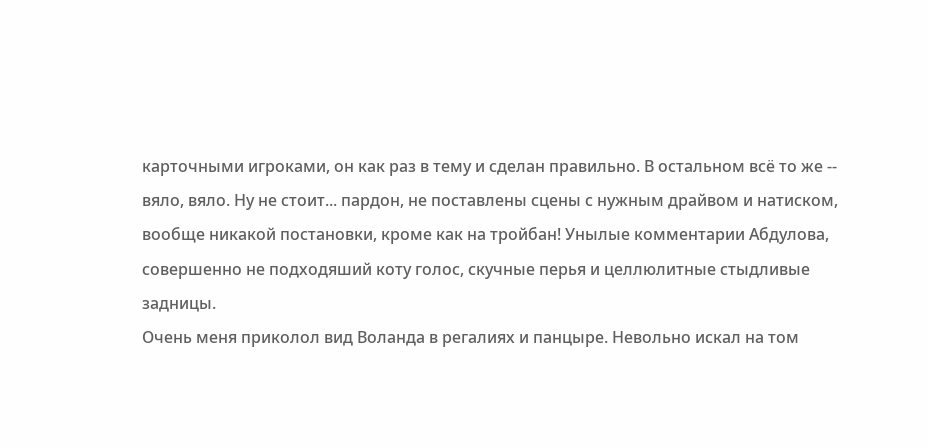карточными игроками, он как раз в тему и сделан правильно. В остальном всё то же -- вяло, вяло. Ну не стоит... пардон, не поставлены сцены с нужным драйвом и натиском, вообще никакой постановки, кроме как на тройбан! Унылые комментарии Абдулова, совершенно не подходяший коту голос, скучные перья и целлюлитные стыдливые задницы.
Очень меня приколол вид Воланда в регалиях и панцыре. Невольно искал на том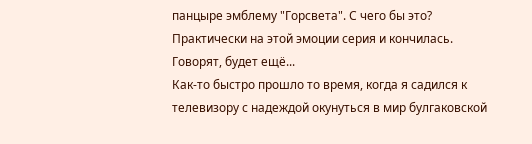панцыре эмблему "Горсвета". С чего бы это?
Практически на этой эмоции серия и кончилась. Говорят, будет ещё...
Как-то быстро прошло то время, когда я садился к телевизору с надеждой окунуться в мир булгаковской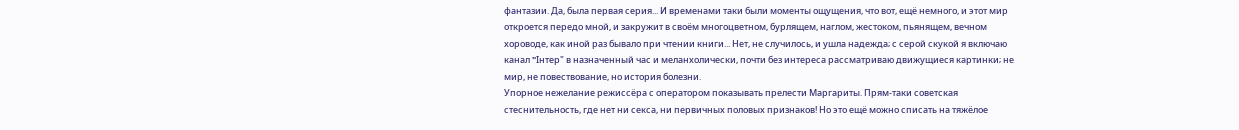фантазии. Да, была первая серия... И временами таки были моменты ощущения, что вот, ещё немного, и этот мир откроется передо мной, и закружит в своём многоцветном, бурлящем, наглом, жестоком, пьянящем, вечном хороводе, как иной раз бывало при чтении книги... Нет, не случилось, и ушла надежда; с серой скукой я включаю канал "Iнтер" в назначенный час и меланхолически, почти без интереса рассматриваю движущиеся картинки; не мир, не повествование, но история болезни.
Упорное нежелание режиссёра с оператором показывать прелести Маргариты. Прям-таки советская стеснительность, где нет ни секса, ни первичных половых признаков! Но это ещё можно списать на тяжёлое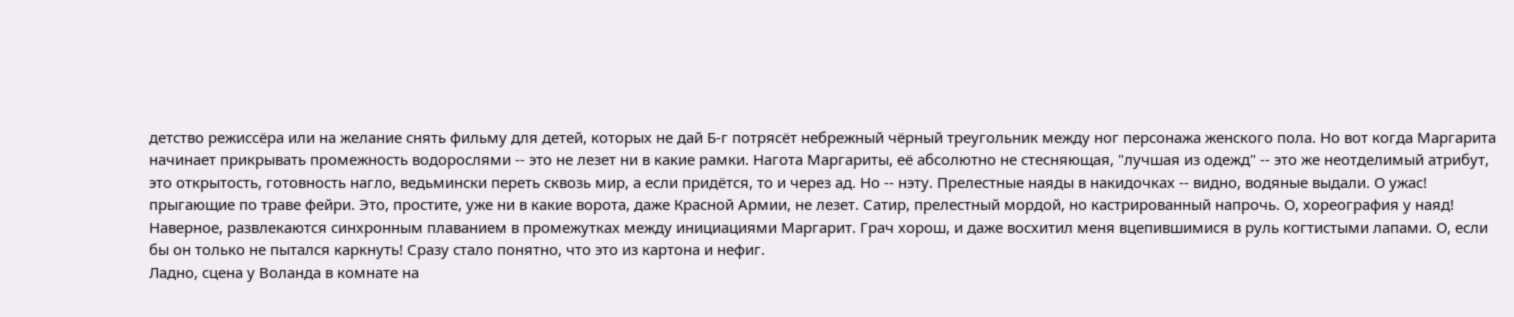детство режиссёра или на желание снять фильму для детей, которых не дай Б-г потрясёт небрежный чёрный треугольник между ног персонажа женского пола. Но вот когда Маргарита начинает прикрывать промежность водорослями -- это не лезет ни в какие рамки. Нагота Маргариты, её абсолютно не стесняющая, "лучшая из одежд" -- это же неотделимый атрибут, это открытость, готовность нагло, ведьмински переть сквозь мир, а если придётся, то и через ад. Но -- нэту. Прелестные наяды в накидочках -- видно, водяные выдали. О ужас! прыгающие по траве фейри. Это, простите, уже ни в какие ворота, даже Красной Армии, не лезет. Сатир, прелестный мордой, но кастрированный напрочь. О, хореография у наяд! Наверное, развлекаются синхронным плаванием в промежутках между инициациями Маргарит. Грач хорош, и даже восхитил меня вцепившимися в руль когтистыми лапами. О, если бы он только не пытался каркнуть! Сразу стало понятно, что это из картона и нефиг.
Ладно, сцена у Воланда в комнате на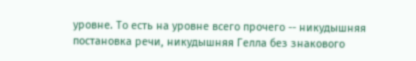уровне. То есть на уровне всего прочего -- никудышняя постановка речи, никудышняя Гелла без знакового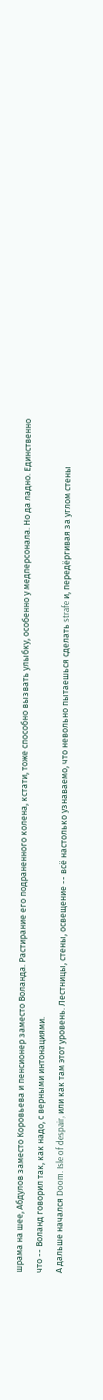шрама на шее, Абдулов заместо Коровьева и пенсионер заместо Воланда. Растирание его подраненного колена, кстати, тоже способно вызвать улыбку, особенно у медперсонала. Но да ладно. Единственно что -- Воланд говорил так, как надо, с верными интонациями.
А дальше начался Doom. Isle of despair, или как там этот уровень. Лестницы, стены, освещение -- всё настолько узнаваемо, что невольно пытаешься сделать strafe и, передёргивая за углом стены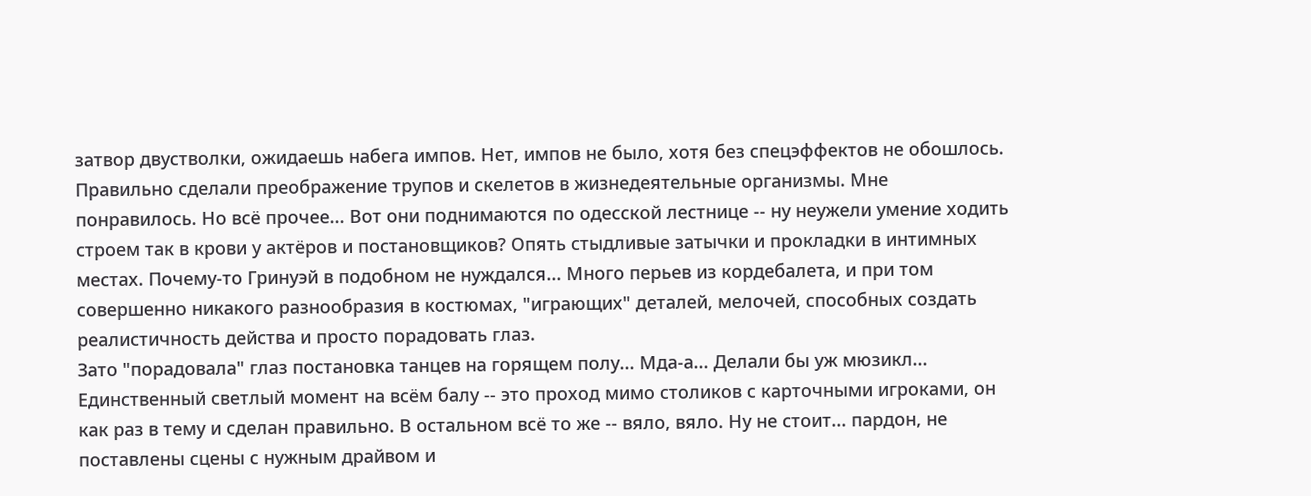затвор двустволки, ожидаешь набега импов. Нет, импов не было, хотя без спецэффектов не обошлось. Правильно сделали преображение трупов и скелетов в жизнедеятельные организмы. Мне понравилось. Но всё прочее... Вот они поднимаются по одесской лестнице -- ну неужели умение ходить строем так в крови у актёров и постановщиков? Опять стыдливые затычки и прокладки в интимных местах. Почему-то Гринуэй в подобном не нуждался... Много перьев из кордебалета, и при том совершенно никакого разнообразия в костюмах, "играющих" деталей, мелочей, способных создать реалистичность действа и просто порадовать глаз.
Зато "порадовала" глаз постановка танцев на горящем полу... Мда-а... Делали бы уж мюзикл... Единственный светлый момент на всём балу -- это проход мимо столиков с карточными игроками, он как раз в тему и сделан правильно. В остальном всё то же -- вяло, вяло. Ну не стоит... пардон, не поставлены сцены с нужным драйвом и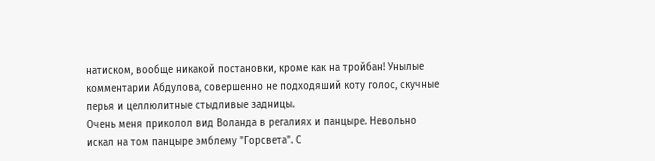натиском, вообще никакой постановки, кроме как на тройбан! Унылые комментарии Абдулова, совершенно не подходяший коту голос, скучные перья и целлюлитные стыдливые задницы.
Очень меня приколол вид Воланда в регалиях и панцыре. Невольно искал на том панцыре эмблему "Горсвета". С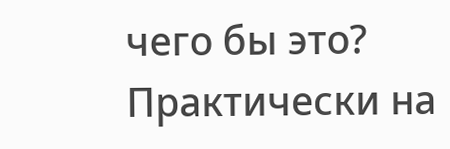чего бы это?
Практически на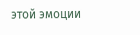этой эмоции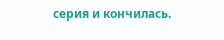серия и кончилась.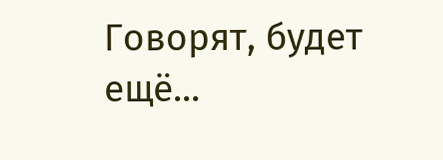Говорят, будет ещё...